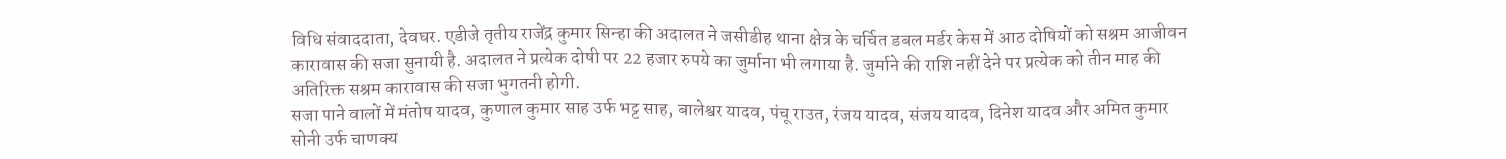विधि संवाददाता, देवघर. एडीजे तृतीय राजेंद्र कुमार सिन्हा की अदालत ने जसीडीह थाना क्षेत्र के चर्चित डबल मर्डर केस में आठ दोषियों को सश्रम आजीवन कारावास की सजा सुनायी है. अदालत ने प्रत्येक दोषी पर 22 हजार रुपये का जुर्माना भी लगाया है. जुर्माने की राशि नहीं देने पर प्रत्येक को तीन माह की अतिरिक्त सश्रम कारावास की सजा भुगतनी होगी.
सजा पाने वालों में मंतोष यादव, कुणाल कुमार साह उर्फ भट्ट साह, बालेश्वर यादव, पंचू राउत, रंजय यादव, संजय यादव, दिनेश यादव और अमित कुमार सोनी उर्फ चाणक्य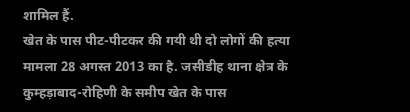शामिल हैं.
खेत के पास पीट-पीटकर की गयी थी दो लोगों की हत्या
मामला 28 अगस्त 2013 का है. जसीडीह थाना क्षेत्र के कुम्हड़ाबाद-रोहिणी के समीप खेत के पास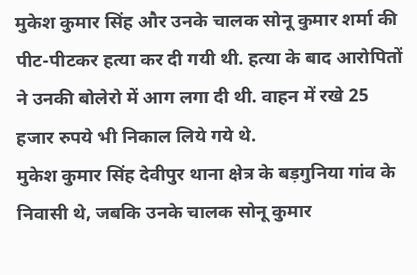मुकेश कुमार सिंह और उनके चालक सोनू कुमार शर्मा की पीट-पीटकर हत्या कर दी गयी थी. हत्या के बाद आरोपितों ने उनकी बोलेरो में आग लगा दी थी. वाहन में रखे 25 हजार रुपये भी निकाल लिये गये थे.
मुकेश कुमार सिंह देवीपुर थाना क्षेत्र के बड़गुनिया गांव के निवासी थे, जबकि उनके चालक सोनू कुमार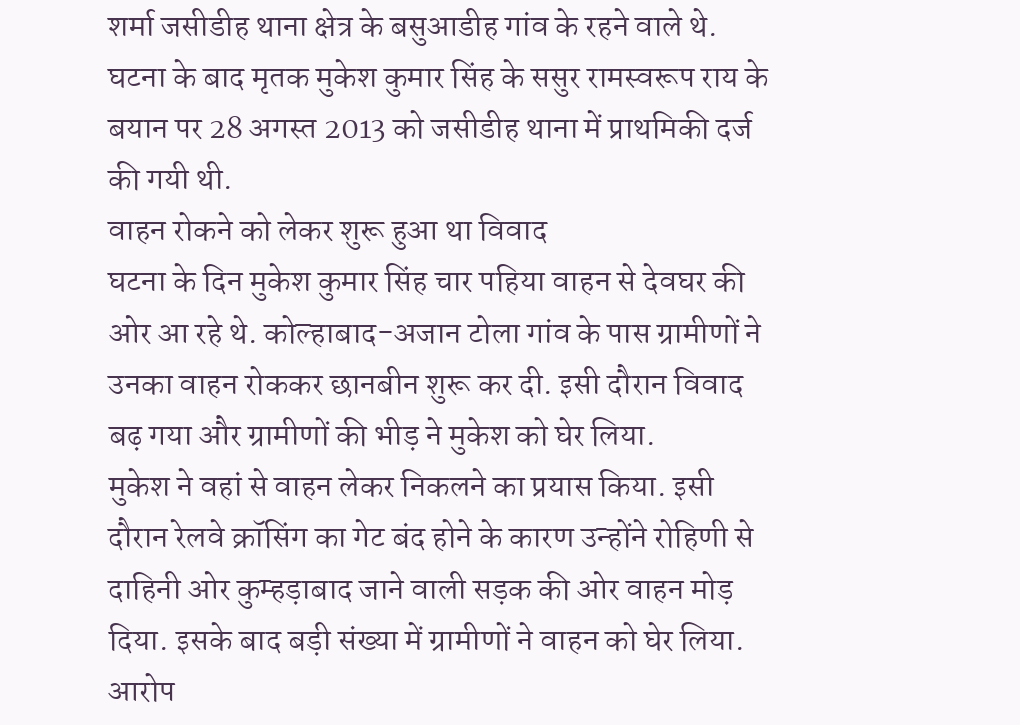शर्मा जसीडीह थाना क्षेत्र के बसुआडीह गांव के रहने वाले थे. घटना के बाद मृतक मुकेश कुमार सिंह के ससुर रामस्वरूप राय के बयान पर 28 अगस्त 2013 को जसीडीह थाना में प्राथमिकी दर्ज की गयी थी.
वाहन रोकने को लेकर शुरू हुआ था विवाद
घटना के दिन मुकेश कुमार सिंह चार पहिया वाहन से देवघर की ओर आ रहे थे. कोल्हाबाद-अजान टोला गांव के पास ग्रामीणों ने उनका वाहन रोककर छानबीन शुरू कर दी. इसी दौरान विवाद बढ़ गया और ग्रामीणों की भीड़ ने मुकेश को घेर लिया.
मुकेश ने वहां से वाहन लेकर निकलने का प्रयास किया. इसी दौरान रेलवे क्रॉसिंग का गेट बंद होने के कारण उन्होंने रोहिणी से दाहिनी ओर कुम्हड़ाबाद जाने वाली सड़क की ओर वाहन मोड़ दिया. इसके बाद बड़ी संख्या में ग्रामीणों ने वाहन को घेर लिया. आरोप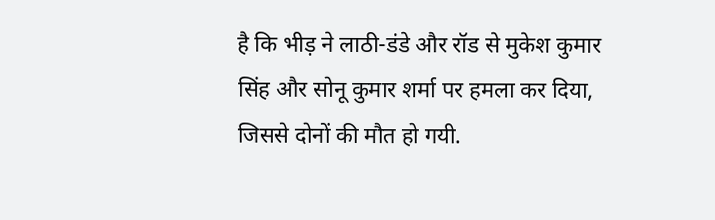है कि भीड़ ने लाठी-डंडे और रॉड से मुकेश कुमार सिंह और सोनू कुमार शर्मा पर हमला कर दिया, जिससे दोनों की मौत हो गयी.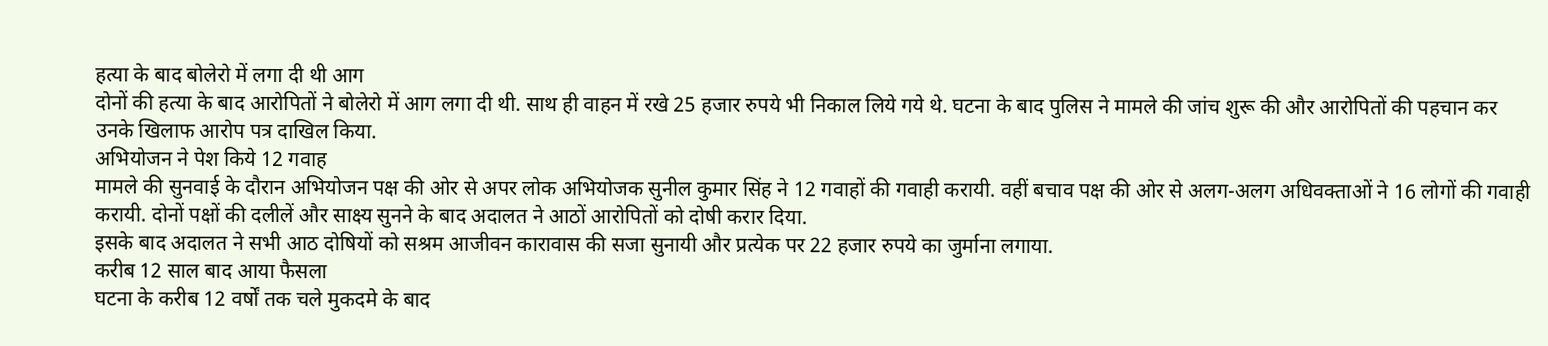हत्या के बाद बोलेरो में लगा दी थी आग
दोनों की हत्या के बाद आरोपितों ने बोलेरो में आग लगा दी थी. साथ ही वाहन में रखे 25 हजार रुपये भी निकाल लिये गये थे. घटना के बाद पुलिस ने मामले की जांच शुरू की और आरोपितों की पहचान कर उनके खिलाफ आरोप पत्र दाखिल किया.
अभियोजन ने पेश किये 12 गवाह
मामले की सुनवाई के दौरान अभियोजन पक्ष की ओर से अपर लोक अभियोजक सुनील कुमार सिंह ने 12 गवाहों की गवाही करायी. वहीं बचाव पक्ष की ओर से अलग-अलग अधिवक्ताओं ने 16 लोगों की गवाही करायी. दोनों पक्षों की दलीलें और साक्ष्य सुनने के बाद अदालत ने आठों आरोपितों को दोषी करार दिया.
इसके बाद अदालत ने सभी आठ दोषियों को सश्रम आजीवन कारावास की सजा सुनायी और प्रत्येक पर 22 हजार रुपये का जुर्माना लगाया.
करीब 12 साल बाद आया फैसला
घटना के करीब 12 वर्षों तक चले मुकदमे के बाद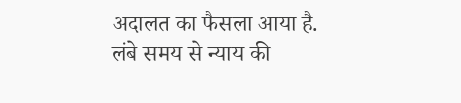अदालत का फैसला आया है. लंबे समय से न्याय की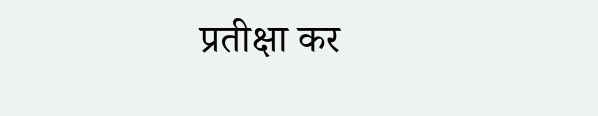प्रतीक्षा कर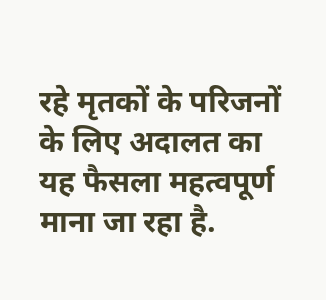रहे मृतकों के परिजनों के लिए अदालत का यह फैसला महत्वपूर्ण माना जा रहा है.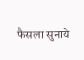फैसला सुनाये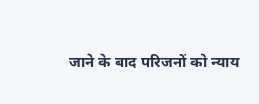जाने के बाद परिजनों को न्याय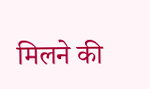मिलने की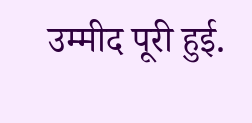उम्मीद पूरी हुई.